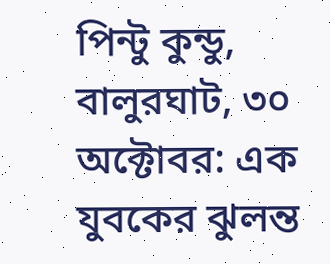পিন্টু কুন্ডু, বালুরঘাট, ৩০ অক্টোবর: এক যুবকের ঝুলন্ত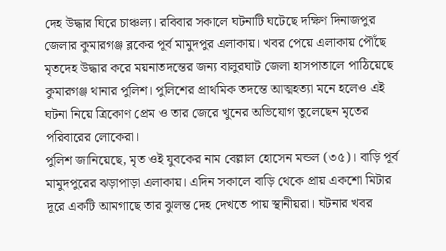দেহ উদ্ধার ঘিরে চাঞ্চল্য। রবিবার সকালে ঘটনাটি ঘটেছে দক্ষিণ দিনাজপুর জেলার কুমারগঞ্জ ব্লকের পূর্ব মামুদপুর এলাকায়। খবর পেয়ে এলাকায় পৌঁছে মৃতদেহ উদ্ধার করে ময়নাতদন্তের জন্য বালুরঘাট জেলা হাসপাতালে পাঠিয়েছে কুমারগঞ্জ থানার পুলিশ। পুলিশের প্রাথমিক তদন্তে আত্মহত্যা মনে হলেও এই ঘটনা নিয়ে ত্রিকোণ প্রেম ও তার জেরে খুনের অভিযোগ তুলেছেন মৃতের পরিবারের লোকেরা।
পুলিশ জানিয়েছে, মৃত ওই যুবকের নাম বেল্লাল হোসেন মন্ডল (৩৫)। বাড়ি পূর্ব মামুদপুরের ঝড়াপাড়া এলাকায়। এদিন সকালে বাড়ি থেকে প্রায় একশো মিটার দূরে একটি আমগাছে তার ঝুলন্ত দেহ দেখতে পায় স্থানীয়রা। ঘটনার খবর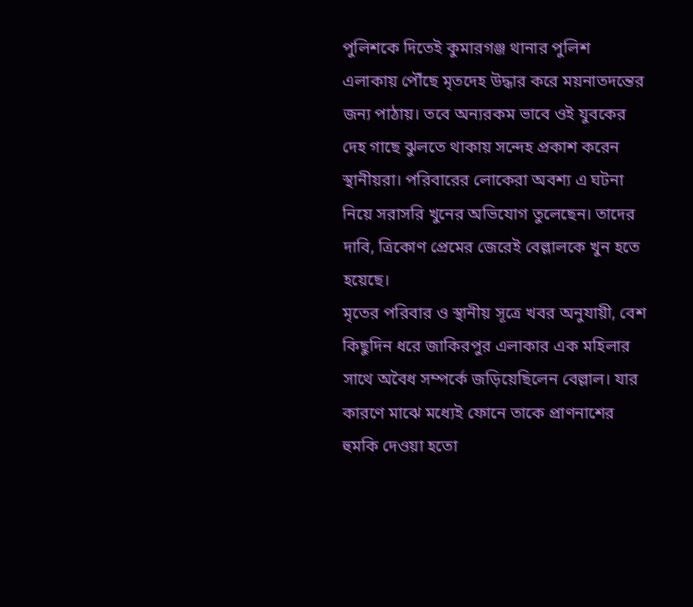পুলিশকে দিতেই কুমারগঞ্জ থানার পুলিশ এলাকায় পৌঁছে মৃতদেহ উদ্ধার করে ময়নাতদন্তের জন্য পাঠায়। তবে অন্যরকম ভাবে ওই যুবকের দেহ গাছে ঝুলতে থাকায় সন্দেহ প্রকাশ করেন স্থানীয়রা। পরিবারের লোকেরা অবশ্য এ ঘটনা নিয়ে সরাসরি খুনের অভিযোগ তুলেছেন। তাদের দাবি, ত্রিকোণ প্রেমের জেরেই বেল্লালকে খুন হতে হয়েছে।
মৃতের পরিবার ও স্থানীয় সূত্রে খবর অনুযায়ী, বেশ কিছুদিন ধরে জাকিরপুর এলাকার এক মহিলার সাথে অবৈধ সম্পর্কে জড়িয়েছিলেন বেল্লাল। যার কারণে মাঝে মধ্যেই ফোনে তাকে প্রাণনাশের হুমকি দেওয়া হতো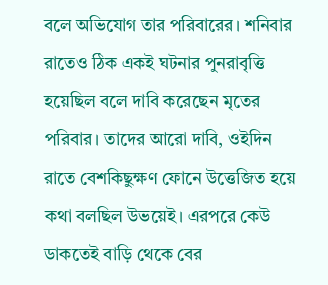বলে অভিযোগ তার পরিবারের। শনিবার রাতেও ঠিক একই ঘটনার পুনরাবৃত্তি হয়েছিল বলে দাবি করেছেন মৃতের পরিবার। তাদের আরো দাবি, ওইদিন রাতে বেশকিছুক্ষণ ফোনে উত্তেজিত হয়ে কথা বলছিল উভয়েই। এরপরে কেউ ডাকতেই বাড়ি থেকে বের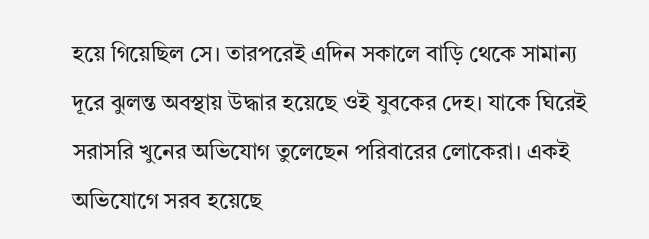হয়ে গিয়েছিল সে। তারপরেই এদিন সকালে বাড়ি থেকে সামান্য দূরে ঝুলন্ত অবস্থায় উদ্ধার হয়েছে ওই যুবকের দেহ। যাকে ঘিরেই সরাসরি খুনের অভিযোগ তুলেছেন পরিবারের লোকেরা। একই অভিযোগে সরব হয়েছে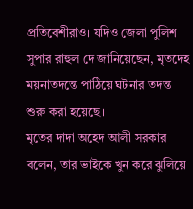প্রতিবেশীরাও। যদিও জেলা পুলিশ সুপার রাহুল দে জানিয়েছেন, মৃতদেহ ময়নাতদন্তে পাঠিয়ে ঘটনার তদন্ত শুরু করা হয়েছে।
মৃতের দাদা অহেদ আলী সরকার বলেন, তার ভাইকে খুন করে ঝুলিয়ে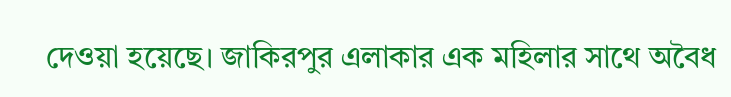দেওয়া হয়েছে। জাকিরপুর এলাকার এক মহিলার সাথে অবৈধ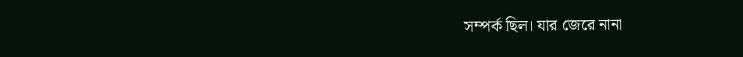সম্পর্ক ছিল। যার জেরে নানা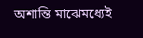অশান্তি মাঝেমধ্যেই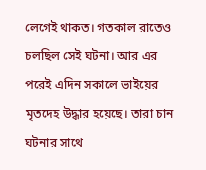লেগেই থাকত। গতকাল রাতেও চলছিল সেই ঘটনা। আর এর পরেই এদিন সকালে ভাইয়ের মৃতদেহ উদ্ধার হয়েছে। তারা চান ঘটনার সাথে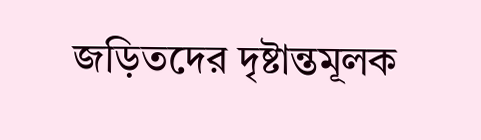জড়িতদের দৃষ্টান্তমূলক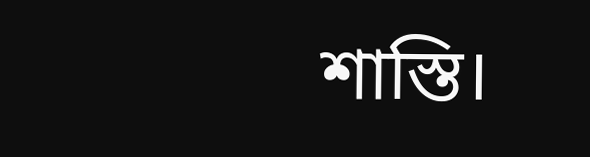শাস্তি।